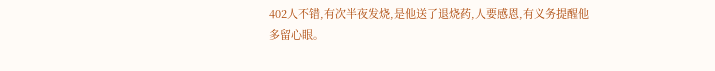402人不错,有次半夜发烧,是他送了退烧药,人要感恩,有义务提醒他多留心眼。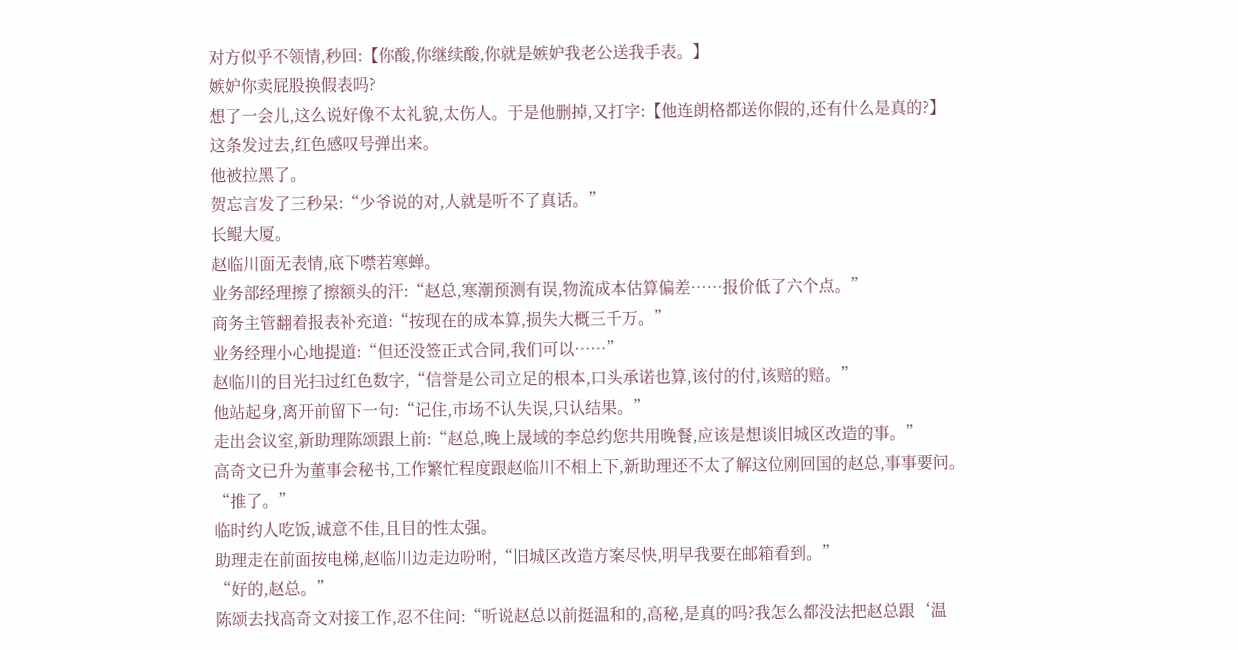对方似乎不领情,秒回:【你酸,你继续酸,你就是嫉妒我老公送我手表。】
嫉妒你卖屁股换假表吗?
想了一会儿,这么说好像不太礼貌,太伤人。于是他删掉,又打字:【他连朗格都送你假的,还有什么是真的?】
这条发过去,红色感叹号弹出来。
他被拉黑了。
贺忘言发了三秒呆:“少爷说的对,人就是听不了真话。”
长鲲大厦。
赵临川面无表情,底下噤若寒蝉。
业务部经理擦了擦额头的汗:“赵总,寒潮预测有误,物流成本估算偏差……报价低了六个点。”
商务主管翻着报表补充道:“按现在的成本算,损失大概三千万。”
业务经理小心地提道:“但还没签正式合同,我们可以……”
赵临川的目光扫过红色数字,“信誉是公司立足的根本,口头承诺也算,该付的付,该赔的赔。”
他站起身,离开前留下一句:“记住,市场不认失误,只认结果。”
走出会议室,新助理陈颂跟上前:“赵总,晚上晟域的李总约您共用晚餐,应该是想谈旧城区改造的事。”
高奇文已升为董事会秘书,工作繁忙程度跟赵临川不相上下,新助理还不太了解这位刚回国的赵总,事事要问。
“推了。”
临时约人吃饭,诚意不佳,且目的性太强。
助理走在前面按电梯,赵临川边走边吩咐,“旧城区改造方案尽快,明早我要在邮箱看到。”
“好的,赵总。”
陈颂去找高奇文对接工作,忍不住问:“听说赵总以前挺温和的,高秘,是真的吗?我怎么都没法把赵总跟‘温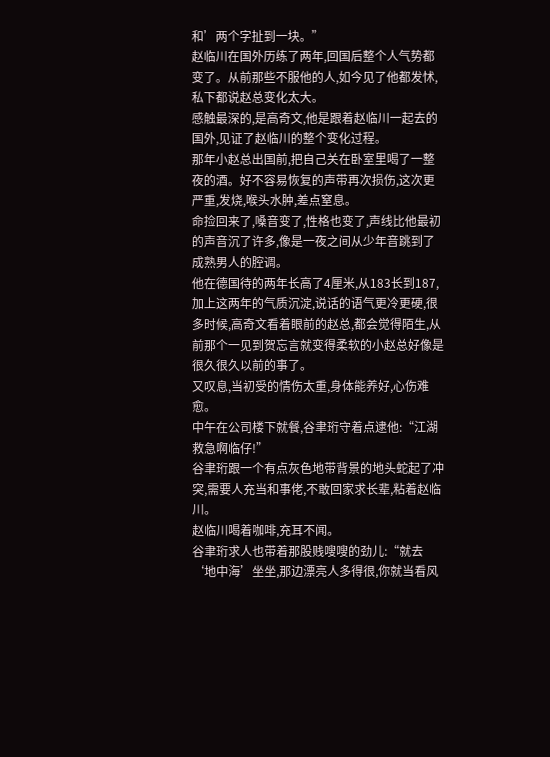和’两个字扯到一块。”
赵临川在国外历练了两年,回国后整个人气势都变了。从前那些不服他的人,如今见了他都发怵,私下都说赵总变化太大。
感触最深的,是高奇文,他是跟着赵临川一起去的国外,见证了赵临川的整个变化过程。
那年小赵总出国前,把自己关在卧室里喝了一整夜的酒。好不容易恢复的声带再次损伤,这次更严重,发烧,喉头水肿,差点窒息。
命捡回来了,嗓音变了,性格也变了,声线比他最初的声音沉了许多,像是一夜之间从少年音跳到了成熟男人的腔调。
他在德国待的两年长高了4厘米,从183长到187,加上这两年的气质沉淀,说话的语气更冷更硬,很多时候,高奇文看着眼前的赵总,都会觉得陌生,从前那个一见到贺忘言就变得柔软的小赵总好像是很久很久以前的事了。
又叹息,当初受的情伤太重,身体能养好,心伤难愈。
中午在公司楼下就餐,谷聿珩守着点逮他:“江湖救急啊临仔!”
谷聿珩跟一个有点灰色地带背景的地头蛇起了冲突,需要人充当和事佬,不敢回家求长辈,粘着赵临川。
赵临川喝着咖啡,充耳不闻。
谷聿珩求人也带着那股贱嗖嗖的劲儿:“就去‘地中海’坐坐,那边漂亮人多得很,你就当看风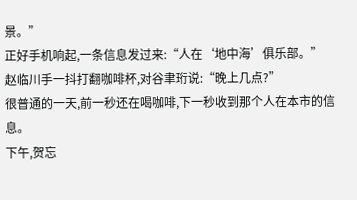景。”
正好手机响起,一条信息发过来:“人在‘地中海’俱乐部。”
赵临川手一抖打翻咖啡杯,对谷聿珩说:“晚上几点?”
很普通的一天,前一秒还在喝咖啡,下一秒收到那个人在本市的信息。
下午,贺忘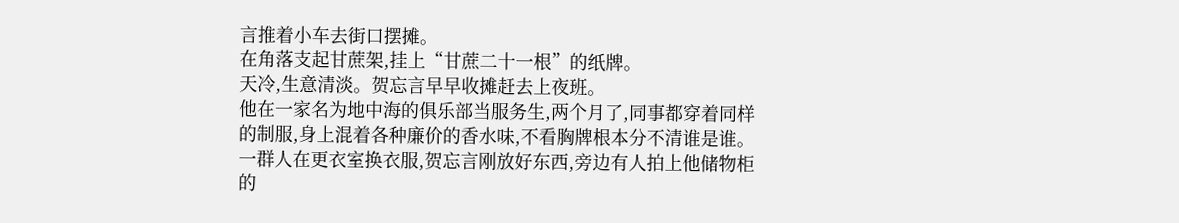言推着小车去街口摆摊。
在角落支起甘蔗架,挂上“甘蔗二十一根”的纸牌。
天冷,生意清淡。贺忘言早早收摊赶去上夜班。
他在一家名为地中海的俱乐部当服务生,两个月了,同事都穿着同样的制服,身上混着各种廉价的香水味,不看胸牌根本分不清谁是谁。
一群人在更衣室换衣服,贺忘言刚放好东西,旁边有人拍上他储物柜的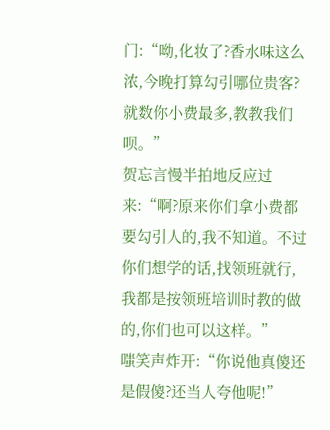门:“呦,化妆了?香水味这么浓,今晚打算勾引哪位贵客?就数你小费最多,教教我们呗。”
贺忘言慢半拍地反应过来:“啊?原来你们拿小费都要勾引人的,我不知道。不过你们想学的话,找领班就行,我都是按领班培训时教的做的,你们也可以这样。”
嗤笑声炸开:“你说他真傻还是假傻?还当人夸他呢!”